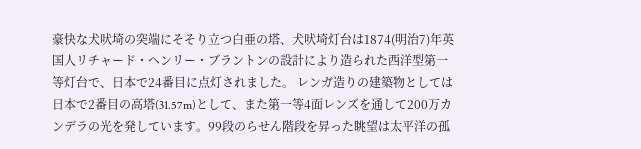豪快な犬吠埼の突端にそそり立つ白亜の塔、犬吠埼灯台は1874(明治7)年英国人リチャード・ヘンリー・ブラントンの設計により造られた西洋型第一等灯台で、日本で24番目に点灯されました。 レンガ造りの建築物としては日本で2番目の高塔(31.57m)として、また第一等4面レンズを通して200万カンデラの光を発しています。99段のらせん階段を昇った眺望は太平洋の孤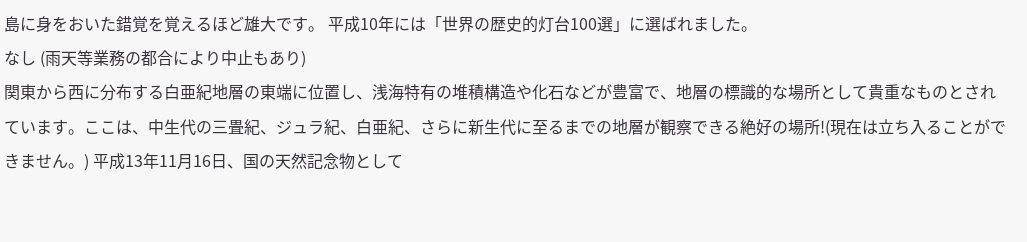島に身をおいた錯覚を覚えるほど雄大です。 平成10年には「世界の歴史的灯台100選」に選ばれました。
なし (雨天等業務の都合により中止もあり)
関東から西に分布する白亜紀地層の東端に位置し、浅海特有の堆積構造や化石などが豊富で、地層の標識的な場所として貴重なものとされています。ここは、中生代の三畳紀、ジュラ紀、白亜紀、さらに新生代に至るまでの地層が観察できる絶好の場所!(現在は立ち入ることができません。) 平成13年11月16日、国の天然記念物として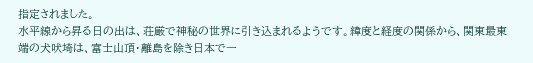指定されました。
水平線から昇る日の出は、荘厳で神秘の世界に引き込まれるようです。緯度と経度の関係から、関東最東端の犬吠埼は、富士山頂・離島を除き日本で一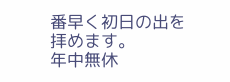番早く初日の出を拝めます。
年中無休